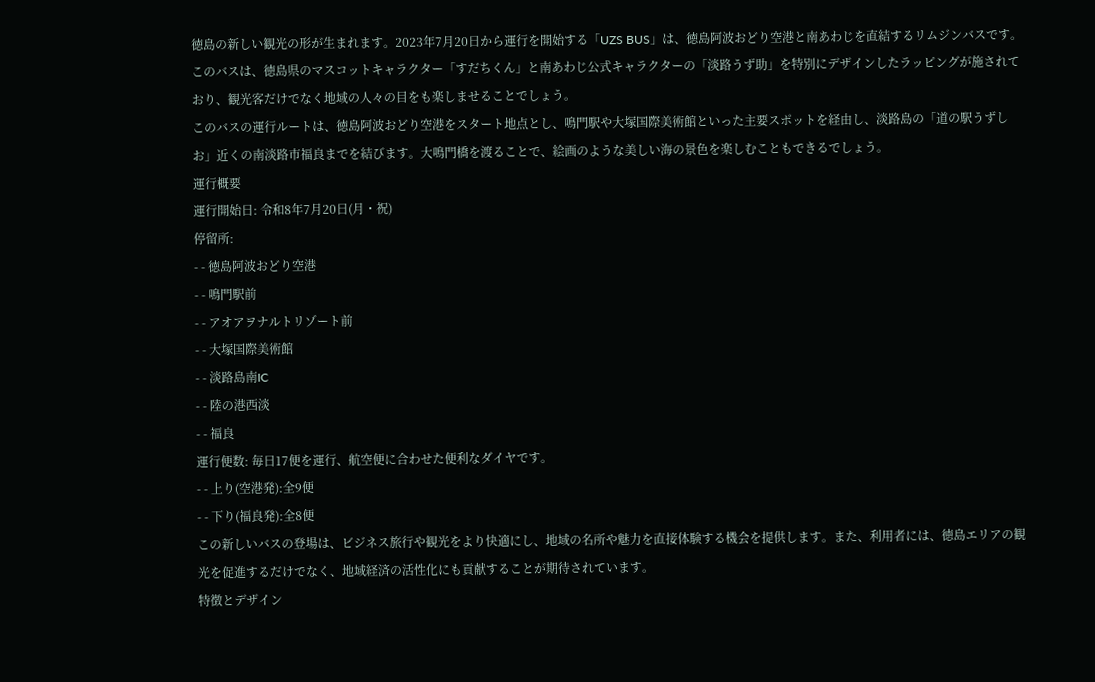徳島の新しい観光の形が生まれます。2023年7月20日から運行を開始する「UZS BUS」は、徳島阿波おどり空港と南あわじを直結するリムジンバスです。このバスは、徳島県のマスコットキャラクター「すだちくん」と南あわじ公式キャラクターの「淡路うず助」を特別にデザインしたラッピングが施されており、観光客だけでなく地域の人々の目をも楽しませることでしょう。
このバスの運行ルートは、徳島阿波おどり空港をスタート地点とし、鳴門駅や大塚国際美術館といった主要スポットを経由し、淡路島の「道の駅うずしお」近くの南淡路市福良までを結びます。大鳴門橋を渡ることで、絵画のような美しい海の景色を楽しむこともできるでしょう。
運行概要
運行開始日: 令和8年7月20日(月・祝)
停留所:
- - 徳島阿波おどり空港
- - 鳴門駅前
- - アオアヲナルトリゾート前
- - 大塚国際美術館
- - 淡路島南IC
- - 陸の港西淡
- - 福良
運行便数: 毎日17便を運行、航空便に合わせた便利なダイヤです。
- - 上り(空港発):全9便
- - 下り(福良発):全8便
この新しいバスの登場は、ビジネス旅行や観光をより快適にし、地域の名所や魅力を直接体験する機会を提供します。また、利用者には、徳島エリアの観光を促進するだけでなく、地域経済の活性化にも貢献することが期待されています。
特徴とデザイン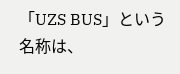「UZS BUS」という名称は、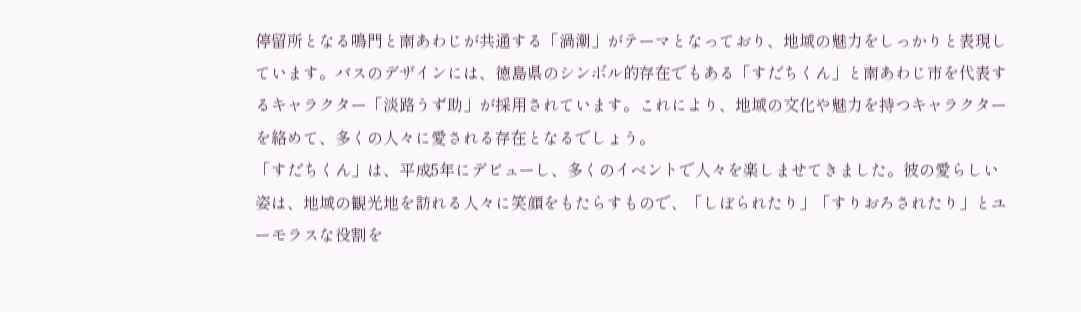停留所となる鳴門と南あわじが共通する「渦潮」がテーマとなっており、地域の魅力をしっかりと表現しています。バスのデザインには、徳島県のシンボル的存在でもある「すだちくん」と南あわじ市を代表するキャラクター「淡路うず助」が採用されています。これにより、地域の文化や魅力を持つキャラクターを絡めて、多くの人々に愛される存在となるでしょう。
「すだちくん」は、平成5年にデビューし、多くのイベントで人々を楽しませてきました。彼の愛らしい姿は、地域の観光地を訪れる人々に笑顔をもたらすもので、「しぼられたり」「すりおろされたり」とユーモラスな役割を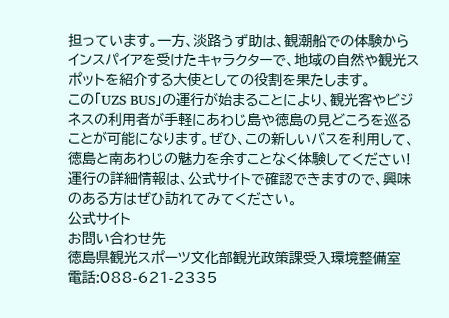担っています。一方、淡路うず助は、観潮船での体験からインスパイアを受けたキャラクターで、地域の自然や観光スポットを紹介する大使としての役割を果たします。
この「UZS BUS」の運行が始まることにより、観光客やビジネスの利用者が手軽にあわじ島や徳島の見どころを巡ることが可能になります。ぜひ、この新しいバスを利用して、徳島と南あわじの魅力を余すことなく体験してください!
運行の詳細情報は、公式サイトで確認できますので、興味のある方はぜひ訪れてみてください。
公式サイト
お問い合わせ先
徳島県観光スポーツ文化部観光政策課受入環境整備室
電話:088-621-2335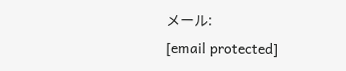メール:
[email protected]